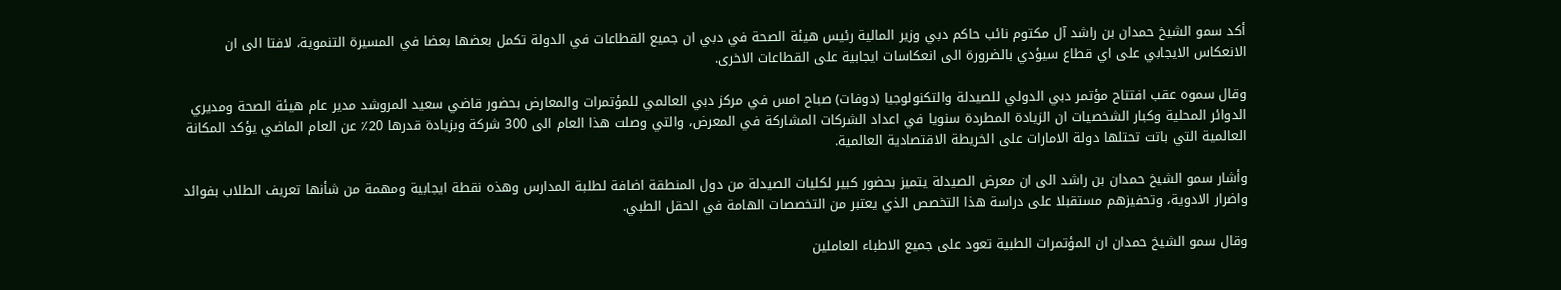أكد سمو الشيخ حمدان بن راشد آل مكتوم نائب حاكم دبي وزير المالية رئيس هيئة الصحة في دبي ان جميع القطاعات في الدولة تكمل بعضها بعضا في المسيرة التنموية، لافتا الى ان الانعكاس الايجابي على اي قطاع سيؤدي بالضرورة الى انعكاسات ايجابية على القطاعات الاخرى.

وقال سموه عقب افتتاح مؤتمر دبي الدولي للصيدلة والتكنولوجيا (دوفات) صباح امس في مركز دبي العالمي للمؤتمرات والمعارض بحضور قاضي سعيد المروشد مدير عام هيئة الصحة ومديري الدوائر المحلية وكبار الشخصيات ان الزيادة المطردة سنويا في اعداد الشركات المشاركة في المعرض، والتي وصلت هذا العام الى 300 شركة وبزيادة قدرها 20٪ عن العام الماضي يؤكد المكانة العالمية التي باتت تحتلها دولة الامارات على الخريطة الاقتصادية العالمية.

وأشار سمو الشيخ حمدان بن راشد الى ان معرض الصيدلة يتميز بحضور كبير لكليات الصيدلة من دول المنطقة اضافة لطلبة المدارس وهذه نقطة ايجابية ومهمة من شأنها تعريف الطلاب بفوائد واضرار الادوية، وتحفيزهم مستقبلا على دراسة هذا التخصص الذي يعتبر من التخصصات الهامة في الحقل الطبي.

وقال سمو الشيخ حمدان ان المؤتمرات الطبية تعود على جميع الاطباء العاملين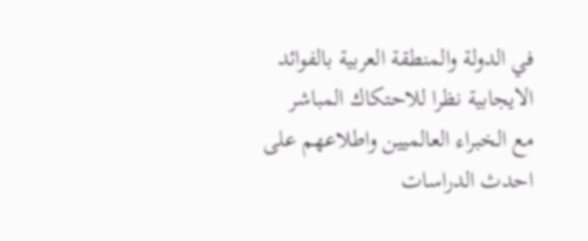في الدولة والمنطقة العربية بالفوائد الايجابية نظرا للاحتكاك المباشر مع الخبراء العالميين واطلاعهم على احدث الدراسات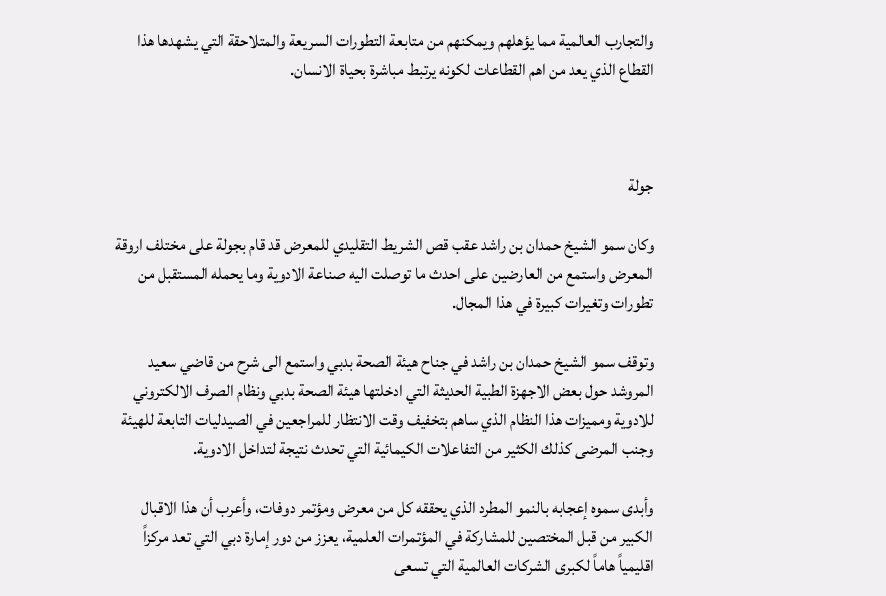والتجارب العالمية مما يؤهلهم ويمكنهم من متابعة التطورات السريعة والمتلاحقة التي يشهدها هذا القطاع الذي يعد من اهم القطاعات لكونه يرتبط مباشرة بحياة الانسان.



جولة

وكان سمو الشيخ حمدان بن راشد عقب قص الشريط التقليدي للمعرض قد قام بجولة على مختلف اروقة المعرض واستمع من العارضين على احدث ما توصلت اليه صناعة الادوية وما يحمله المستقبل من تطورات وتغيرات كبيرة في هذا المجال.

وتوقف سمو الشيخ حمدان بن راشد في جناح هيئة الصحة بدبي واستمع الى شرح من قاضي سعيد المروشد حول بعض الاجهزة الطبية الحديثة التي ادخلتها هيئة الصحة بدبي ونظام الصرف الالكتروني للادوية ومميزات هذا النظام الذي ساهم بتخفيف وقت الانتظار للمراجعين في الصيدليات التابعة للهيئة وجنب المرضى كذلك الكثير من التفاعلات الكيمائية التي تحدث نتيجة لتداخل الادوية.

وأبدى سموه إعجابه بالنمو المطرد الذي يحققه كل من معرض ومؤتمر دوفات، وأعرب أن هذا الاقبال الكبير من قبل المختصين للمشاركة في المؤتمرات العلمية، يعزز من دور إمارة دبي التي تعد مركزاً اقليمياً هاماً لكبرى الشركات العالمية التي تسعى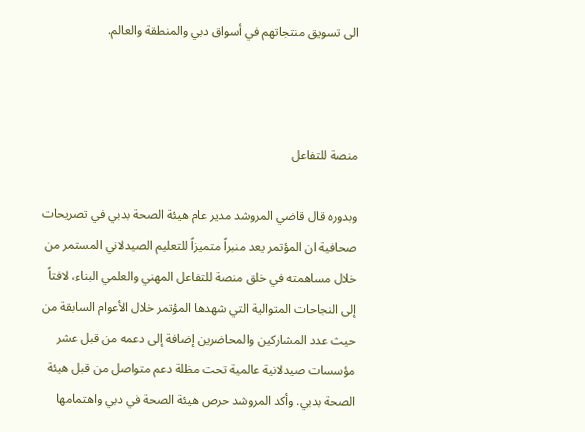الى تسويق منتجاتهم في أسواق دبي والمنطقة والعالم.



منصة للتفاعل

وبدوره قال قاضي المروشد مدير عام هيئة الصحة بدبي في تصريحات صحافية ان المؤتمر يعد منبراً متميزاً للتعليم الصيدلاني المستمر من خلال مساهمته في خلق منصة للتفاعل المهني والعلمي البناء، لافتاً إلى النجاحات المتوالية التي شهدها المؤتمر خلال الأعوام السابقة من حيث عدد المشاركين والمحاضرين إضافة إلى دعمه من قبل عشر مؤسسات صيدلانية عالمية تحت مظلة دعم متواصل من قبل هيئة الصحة بدبي. وأكد المروشد حرص هيئة الصحة في دبي واهتمامها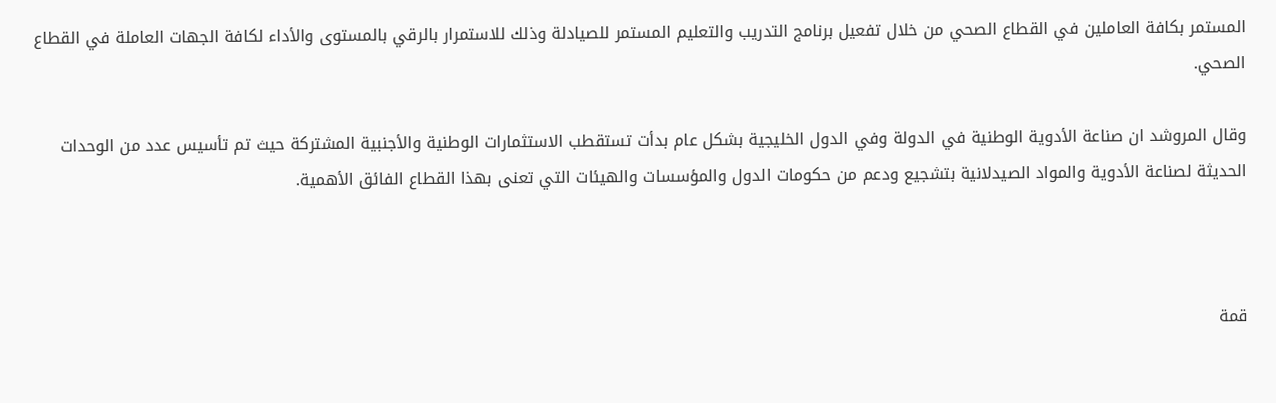المستمر بكافة العاملين في القطاع الصحي من خلال تفعيل برنامج التدريب والتعليم المستمر للصيادلة وذلك للاستمرار بالرقي بالمستوى والأداء لكافة الجهات العاملة في القطاع الصحي.

وقال المروشد ان صناعة الأدوية الوطنية في الدولة وفي الدول الخليجية بشكل عام بدأت تستقطب الاستثمارات الوطنية والأجنبية المشتركة حيث تم تأسيس عدد من الوحدات الحديثة لصناعة الأدوية والمواد الصيدلانية بتشجيع ودعم من حكومات الدول والمؤسسات والهيئات التي تعنى بهذا القطاع الفائق الأهمية.



قمة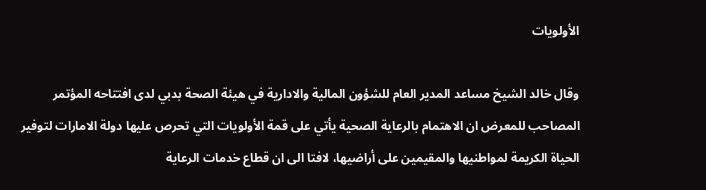الأولويات

وقال خالد الشيخ مساعد المدير العام للشؤون المالية والادارية في هيئة الصحة بدبي لدى افتتاحه المؤتمر المصاحب للمعرض ان الاهتمام بالرعاية الصحية يأتي على قمة الأولويات التي تحرص عليها دولة الامارات لتوفير الحياة الكريمة لمواطنيها والمقيمين على أراضيها، لافتا الى ان قطاع خدمات الرعاية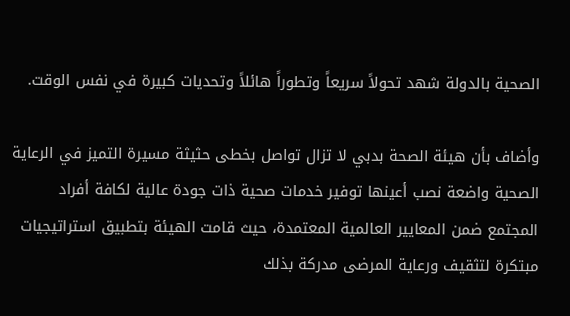الصحية بالدولة شهد تحولاً سريعاً وتطوراً هائلاً وتحديات كبيرة في نفس الوقت.

وأضاف بأن هيئة الصحة بدبي لا تزال تواصل بخطى حثيثة مسيرة التميز في الرعاية الصحية واضعة نصب أعينها توفير خدمات صحية ذات جودة عالية لكافة أفراد المجتمع ضمن المعايير العالمية المعتمدة، حيث قامت الهيئة بتطبيق استراتيجيات مبتكرة لتثقيف ورعاية المرضى مدركة بذلك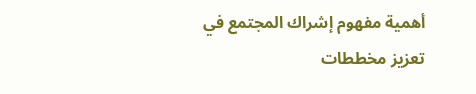أهمية مفهوم إشراك المجتمع في تعزيز مخططات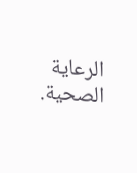الرعاية الصحية.